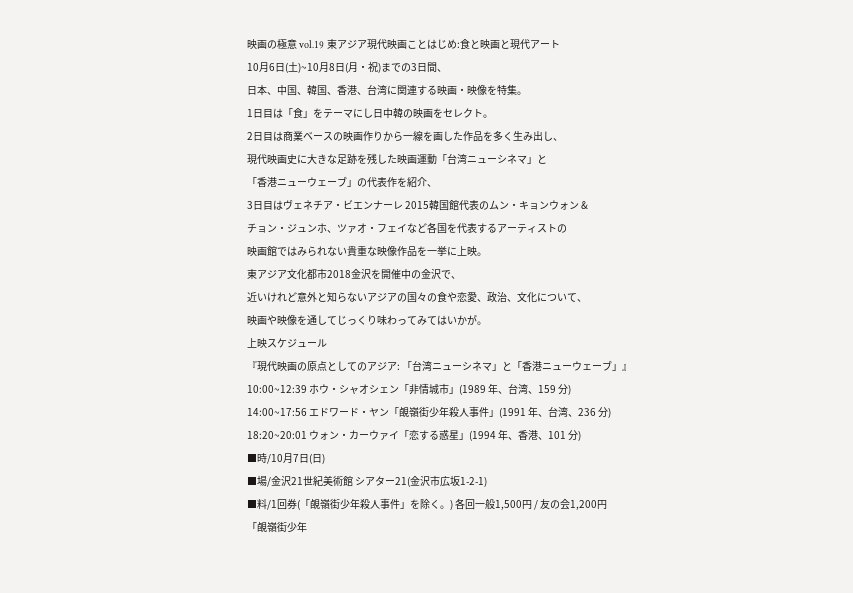映画の極意 vol.19 東アジア現代映画ことはじめ:食と映画と現代アート
10月6日(土)~10月8日(月・祝)までの3日間、
日本、中国、韓国、香港、台湾に関連する映画・映像を特集。
1日目は「食」をテーマにし日中韓の映画をセレクト。
2日目は商業ベースの映画作りから一線を画した作品を多く生み出し、
現代映画史に大きな足跡を残した映画運動「台湾ニューシネマ」と
「香港ニューウェーブ」の代表作を紹介、
3日目はヴェネチア・ビエンナーレ 2015韓国館代表のムン・キョンウォン &
チョン・ジュンホ、ツァオ・フェイなど各国を代表するアーティストの
映画館ではみられない貴重な映像作品を一挙に上映。
東アジア文化都市2018金沢を開催中の金沢で、
近いけれど意外と知らないアジアの国々の食や恋愛、政治、文化について、
映画や映像を通してじっくり味わってみてはいかが。
上映スケジュール
『現代映画の原点としてのアジア: 「台湾ニューシネマ」と「香港ニューウェーブ」』
10:00~12:39 ホウ・シャオシェン「非情城市」(1989 年、台湾、159 分)
14:00~17:56 エドワード・ヤン「䚃嶺街少年殺人事件」(1991 年、台湾、236 分)
18:20~20:01 ウォン・カーウァイ「恋する惑星」(1994 年、香港、101 分)
■時/10月7日(日)
■場/金沢21世紀美術館 シアター21(金沢市広坂1-2-1)
■料/1回券(「䚃嶺街少年殺人事件」を除く。) 各回一般1,500円 / 友の会1,200円
「䚃嶺街少年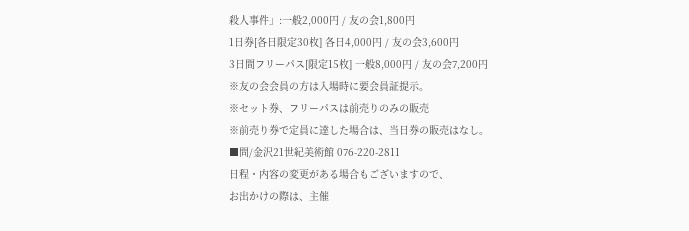殺人事件」:一般2,000円 / 友の会1,800円
1日券[各日限定30枚] 各日4,000円 / 友の会3,600円
3日間フリーパス[限定15枚] 一般8,000円 / 友の会7,200円
※友の会会員の方は入場時に要会員証提示。
※セット券、フリーパスは前売りのみの販売
※前売り券で定員に達した場合は、当日券の販売はなし。
■問/金沢21世紀美術館 076-220-2811
日程・内容の変更がある場合もございますので、
お出かけの際は、主催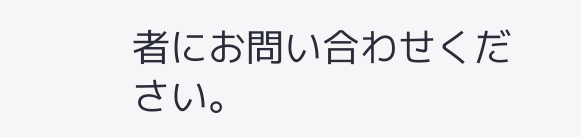者にお問い合わせください。